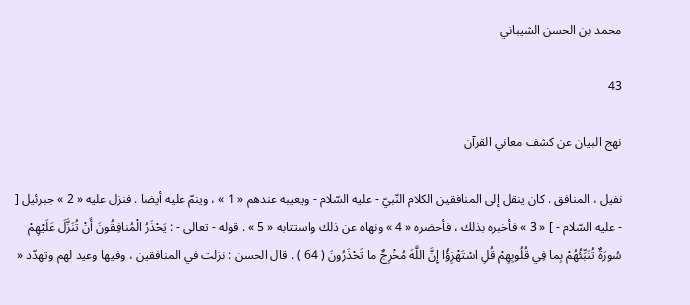محمد بن الحسن الشيباني

43

نهج البيان عن كشف معاني القرآن

نفيل ، المنافق . كان ينقل إلى المنافقين الكلام النّبيّ - عليه السّلام - ويعيبه عندهم « 1 » ، وينمّ عليه أيضا . فنزل عليه « 2 » جبرئيل [ - عليه السّلام - ] « 3 » فأخبره بذلك ، فأحضره « 4 » ونهاه عن ذلك واستتابه « 5 » . قوله - تعالى - : يَحْذَرُ الْمُنافِقُونَ أَنْ تُنَزَّلَ عَلَيْهِمْ سُورَةٌ تُنَبِّئُهُمْ بِما فِي قُلُوبِهِمْ قُلِ اسْتَهْزِؤُا إِنَّ اللَّهَ مُخْرِجٌ ما تَحْذَرُونَ ( 64 ) . قال الحسن : نزلت في المنافقين ، وفيها وعيد لهم وتهدّد «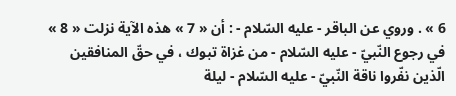6 » . وروي عن الباقر - عليه السّلام - : أن « 7 » هذه الآية نزلت « 8 » في رجوع النّبيّ - عليه السّلام - من غزاة تبوك ، في حقّ المنافقين الّذين نفّروا ناقة النّبيّ - عليه السّلام - ليلة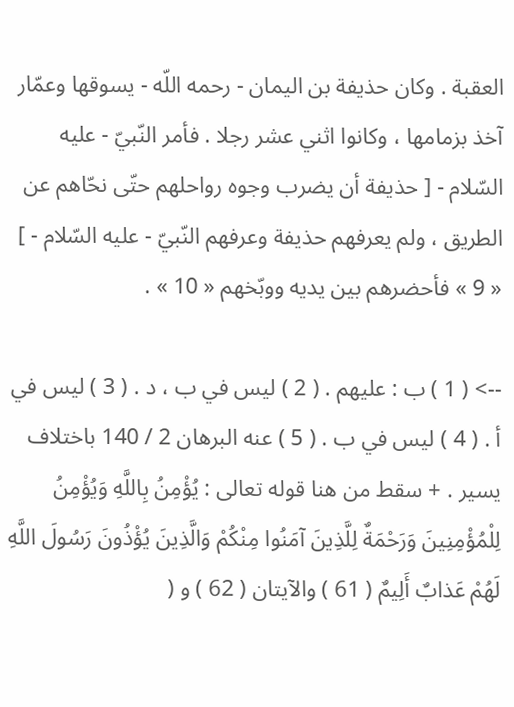العقبة . وكان حذيفة بن اليمان - رحمه اللّه - يسوقها وعمّار آخذ بزمامها ، وكانوا اثني عشر رجلا . فأمر النّبيّ - عليه السّلام - [ حذيفة أن يضرب وجوه رواحلهم حتّى نحّاهم عن الطريق ، ولم يعرفهم حذيفة وعرفهم النّبيّ - عليه السّلام - ] « 9 » فأحضرهم بين يديه ووبّخهم « 10 » .

--> ( 1 ) ب : عليهم . ( 2 ) ليس في ب ، د . ( 3 ) ليس في أ . ( 4 ) ليس في ب . ( 5 ) عنه البرهان 2 / 140 باختلاف يسير . + سقط من هنا قوله تعالى : يُؤْمِنُ بِاللَّهِ وَيُؤْمِنُ لِلْمُؤْمِنِينَ وَرَحْمَةٌ لِلَّذِينَ آمَنُوا مِنْكُمْ وَالَّذِينَ يُؤْذُونَ رَسُولَ اللَّهِ لَهُمْ عَذابٌ أَلِيمٌ ( 61 ) والآيتان ( 62 ) و (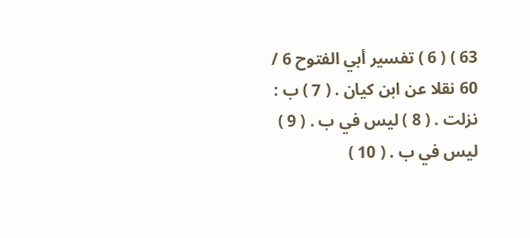63 ) ( 6 ) تفسير أبي الفتوح 6 / 60 نقلا عن ابن كيان . ( 7 ) ب : نزلت . ( 8 ) ليس في ب . ( 9 ) ليس في ب . ( 10 )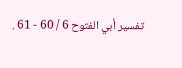تفسير أبي الفتوح 6 / 60 - 61 .